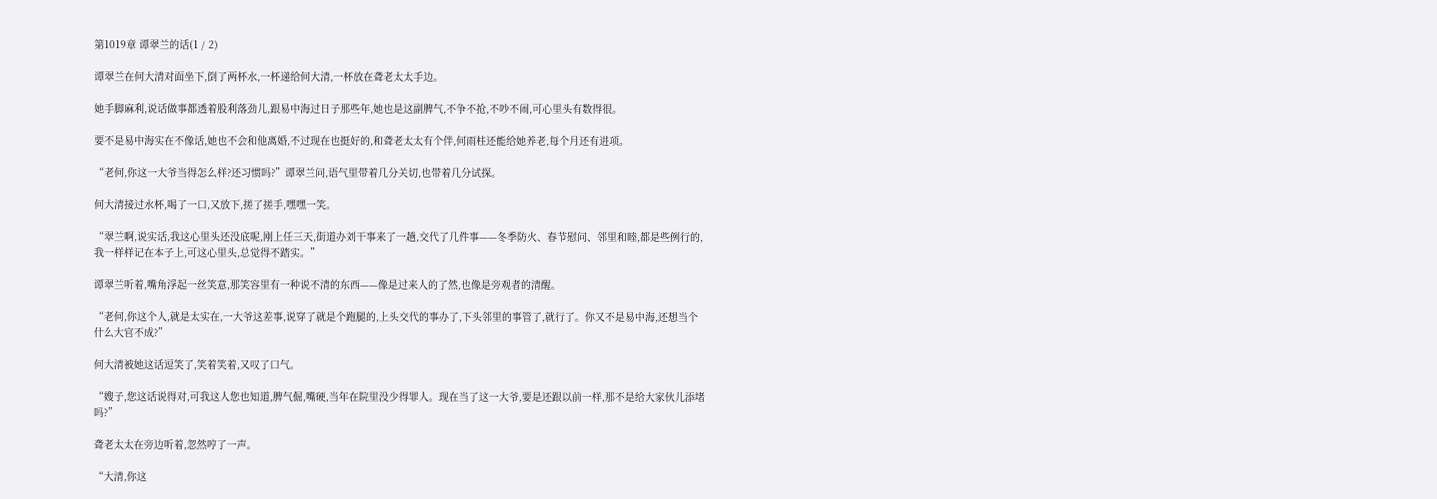第1019章 谭翠兰的话(1 / 2)

谭翠兰在何大清对面坐下,倒了两杯水,一杯递给何大清,一杯放在聋老太太手边。

她手脚麻利,说话做事都透着股利落劲儿,跟易中海过日子那些年,她也是这副脾气,不争不抢,不吵不闹,可心里头有数得很。

要不是易中海实在不像话,她也不会和他离婚,不过现在也挺好的,和聋老太太有个伴,何雨柱还能给她养老,每个月还有进项。

“老何,你这一大爷当得怎么样?还习惯吗?”谭翠兰问,语气里带着几分关切,也带着几分试探。

何大清接过水杯,喝了一口,又放下,搓了搓手,嘿嘿一笑。

“翠兰啊,说实话,我这心里头还没底呢,刚上任三天,街道办刘干事来了一趟,交代了几件事——冬季防火、春节慰问、邻里和睦,都是些例行的,我一样样记在本子上,可这心里头,总觉得不踏实。”

谭翠兰听着,嘴角浮起一丝笑意,那笑容里有一种说不清的东西——像是过来人的了然,也像是旁观者的清醒。

“老何,你这个人,就是太实在,一大爷这差事,说穿了就是个跑腿的,上头交代的事办了,下头邻里的事管了,就行了。你又不是易中海,还想当个什么大官不成?”

何大清被她这话逗笑了,笑着笑着,又叹了口气。

“嫂子,您这话说得对,可我这人您也知道,脾气倔,嘴硬,当年在院里没少得罪人。现在当了这一大爷,要是还跟以前一样,那不是给大家伙儿添堵吗?”

聋老太太在旁边听着,忽然哼了一声。

“大清,你这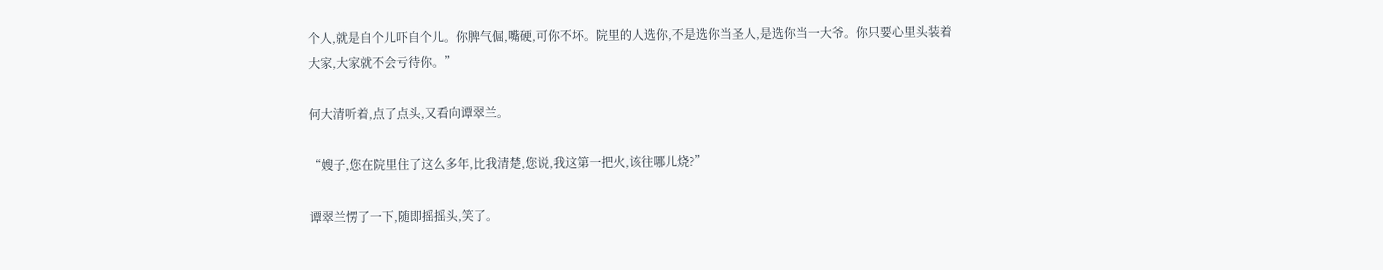个人,就是自个儿吓自个儿。你脾气倔,嘴硬,可你不坏。院里的人选你,不是选你当圣人,是选你当一大爷。你只要心里头装着大家,大家就不会亏待你。”

何大清听着,点了点头,又看向谭翠兰。

“嫂子,您在院里住了这么多年,比我清楚,您说,我这第一把火,该往哪儿烧?”

谭翠兰愣了一下,随即摇摇头,笑了。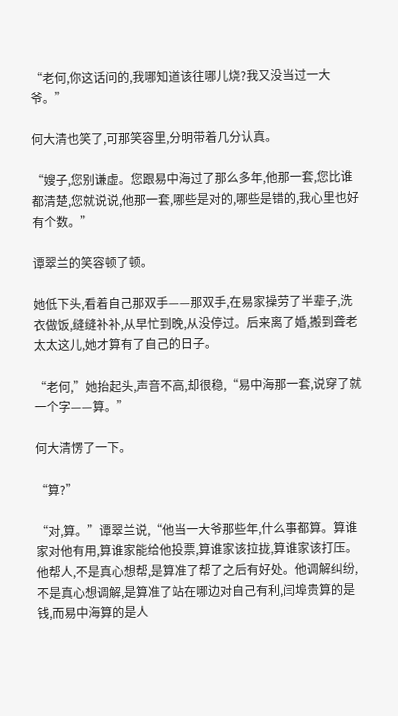“老何,你这话问的,我哪知道该往哪儿烧?我又没当过一大爷。”

何大清也笑了,可那笑容里,分明带着几分认真。

“嫂子,您别谦虚。您跟易中海过了那么多年,他那一套,您比谁都清楚,您就说说,他那一套,哪些是对的,哪些是错的,我心里也好有个数。”

谭翠兰的笑容顿了顿。

她低下头,看着自己那双手——那双手,在易家操劳了半辈子,洗衣做饭,缝缝补补,从早忙到晚,从没停过。后来离了婚,搬到聋老太太这儿,她才算有了自己的日子。

“老何,”她抬起头,声音不高,却很稳,“易中海那一套,说穿了就一个字——算。”

何大清愣了一下。

“算?”

“对,算。”谭翠兰说,“他当一大爷那些年,什么事都算。算谁家对他有用,算谁家能给他投票,算谁家该拉拢,算谁家该打压。他帮人,不是真心想帮,是算准了帮了之后有好处。他调解纠纷,不是真心想调解,是算准了站在哪边对自己有利,闫埠贵算的是钱,而易中海算的是人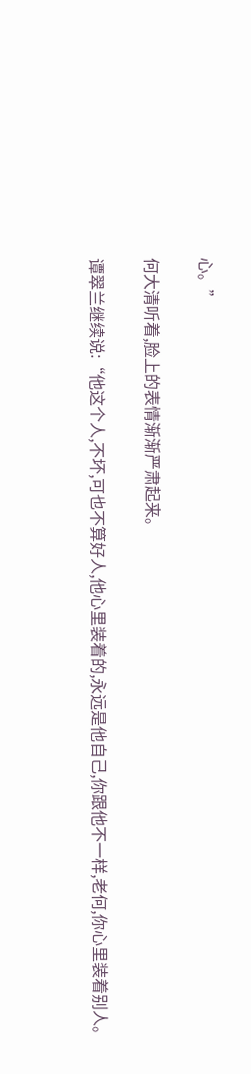心。”

何大清听着,脸上的表情渐渐严肃起来。

谭翠兰继续说:“他这个人,不坏,可也不算好人,他心里装着的,永远是他自己,你跟他不一样,老何,你心里装着别人。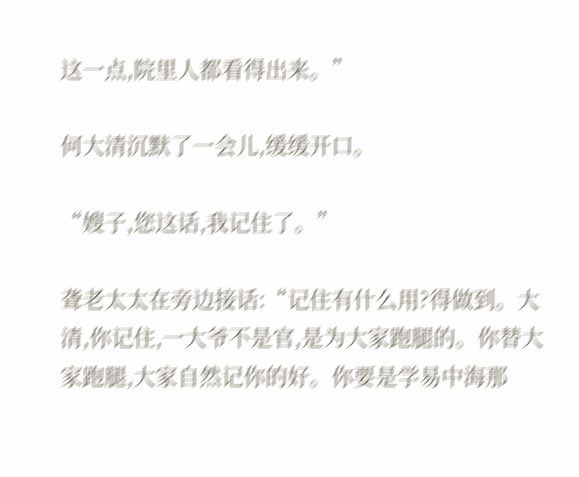这一点,院里人都看得出来。”

何大清沉默了一会儿,缓缓开口。

“嫂子,您这话,我记住了。”

聋老太太在旁边接话:“记住有什么用?得做到。大清,你记住,一大爷不是官,是为大家跑腿的。你替大家跑腿,大家自然记你的好。你要是学易中海那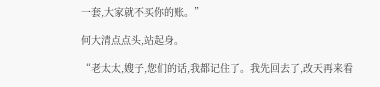一套,大家就不买你的账。”

何大清点点头,站起身。

“老太太,嫂子,您们的话,我都记住了。我先回去了,改天再来看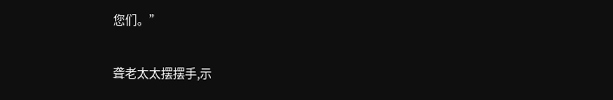您们。”

聋老太太摆摆手,示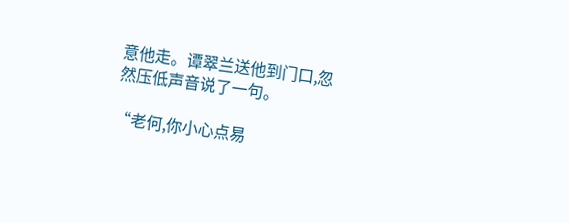意他走。谭翠兰送他到门口,忽然压低声音说了一句。

“老何,你小心点易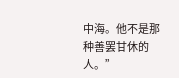中海。他不是那种善罢甘休的人。”